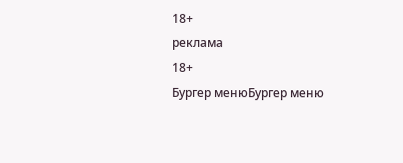18+
реклама
18+
Бургер менюБургер меню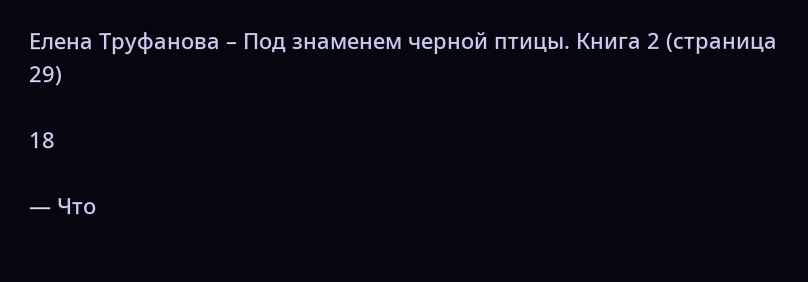Елена Труфанова – Под знаменем черной птицы. Книга 2 (страница 29)

18

— Что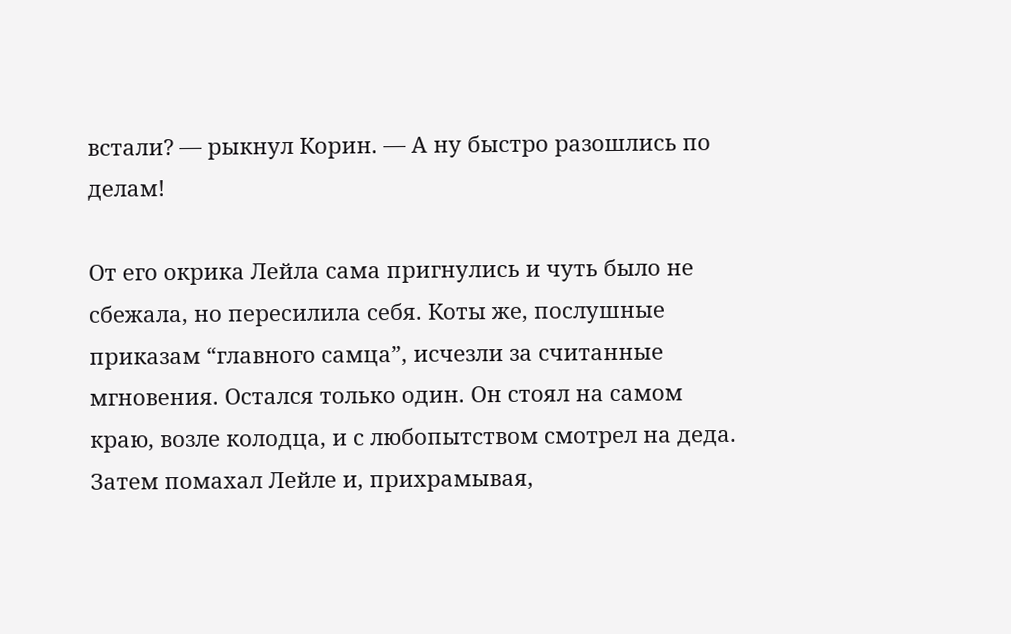встали? — рыкнул Корин. — А ну быстро разошлись по делам!

От его окрика Лейла сама пригнулись и чуть было не сбежала, но пересилила себя. Коты же, послушные приказам “главного самца”, исчезли за считанные мгновения. Остался только один. Он стоял на самом краю, возле колодца, и с любопытством смотрел на деда. Затем помахал Лейле и, прихрамывая,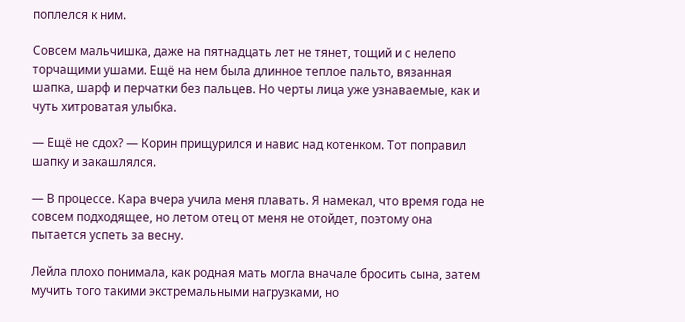поплелся к ним.

Совсем мальчишка, даже на пятнадцать лет не тянет, тощий и с нелепо торчащими ушами. Ещё на нем была длинное теплое пальто, вязанная шапка, шарф и перчатки без пальцев. Но черты лица уже узнаваемые, как и чуть хитроватая улыбка.

— Ещё не сдох? — Корин прищурился и навис над котенком. Тот поправил шапку и закашлялся.

— В процессе. Кара вчера учила меня плавать. Я намекал, что время года не совсем подходящее, но летом отец от меня не отойдет, поэтому она пытается успеть за весну.

Лейла плохо понимала, как родная мать могла вначале бросить сына, затем мучить того такими экстремальными нагрузками, но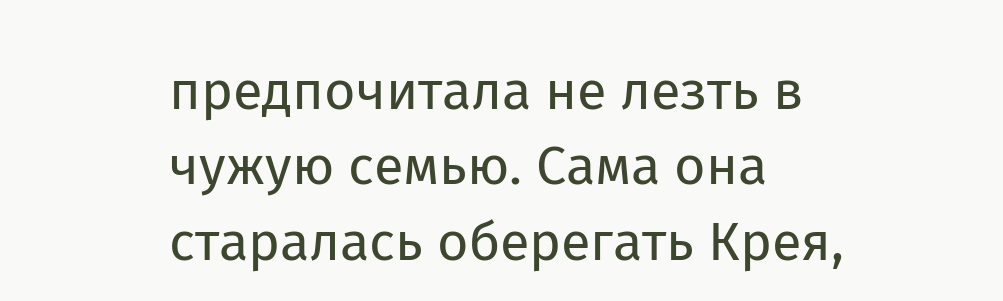предпочитала не лезть в чужую семью. Сама она старалась оберегать Крея,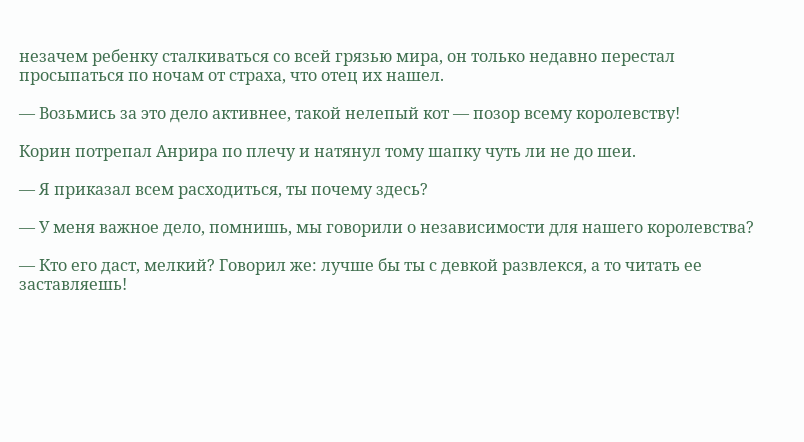незачем ребенку сталкиваться со всей грязью мира, он только недавно перестал просыпаться по ночам от страха, что отец их нашел.

— Возьмись за это дело активнее, такой нелепый кот — позор всему королевству!

Корин потрепал Анрира по плечу и натянул тому шапку чуть ли не до шеи.

— Я приказал всем расходиться, ты почему здесь?

— У меня важное дело, помнишь, мы говорили о независимости для нашего королевства?

— Кто его даст, мелкий? Говорил же: лучше бы ты с девкой развлекся, а то читать ее заставляешь!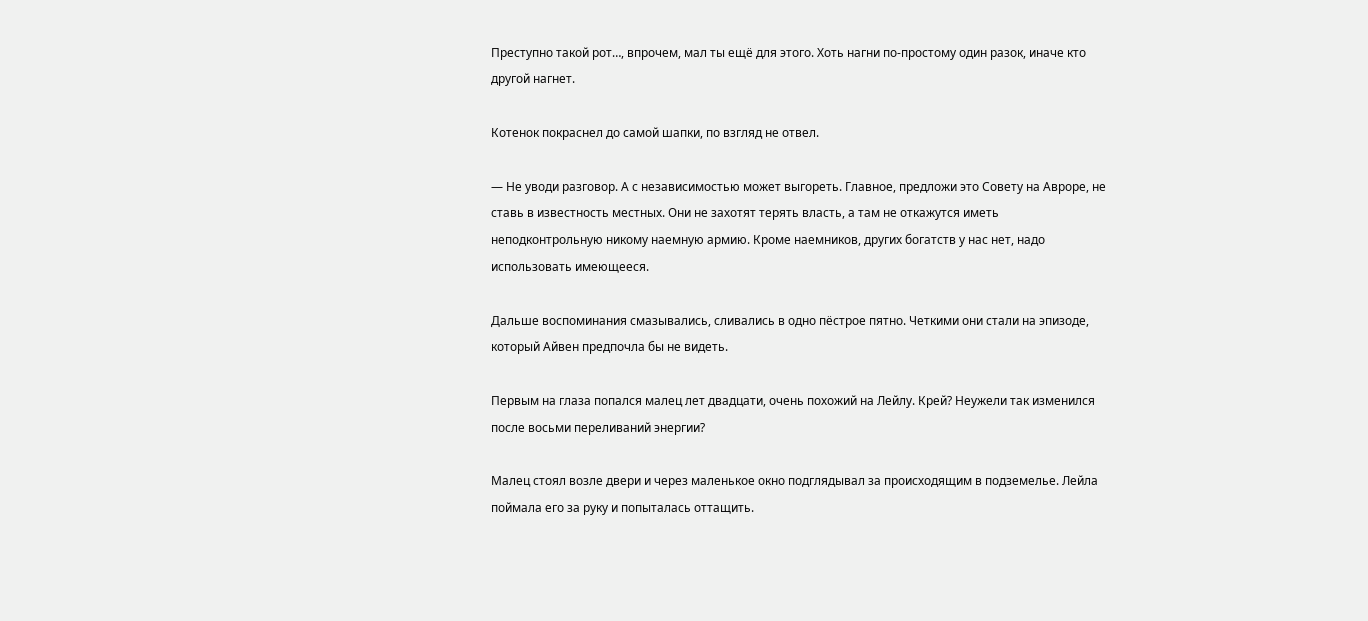Преступно такой рот…, впрочем, мал ты ещё для этого. Хоть нагни по-простому один разок, иначе кто другой нагнет.

Котенок покраснел до самой шапки, по взгляд не отвел.

— Не уводи разговор. А с независимостью может выгореть. Главное, предложи это Совету на Авроре, не ставь в известность местных. Они не захотят терять власть, а там не откажутся иметь неподконтрольную никому наемную армию. Кроме наемников, других богатств у нас нет, надо использовать имеющееся.

Дальше воспоминания смазывались, сливались в одно пёстрое пятно. Четкими они стали на эпизоде, который Айвен предпочла бы не видеть.

Первым на глаза попался малец лет двадцати, очень похожий на Лейлу. Крей? Неужели так изменился после восьми переливаний энергии?

Малец стоял возле двери и через маленькое окно подглядывал за происходящим в подземелье. Лейла поймала его за руку и попыталась оттащить.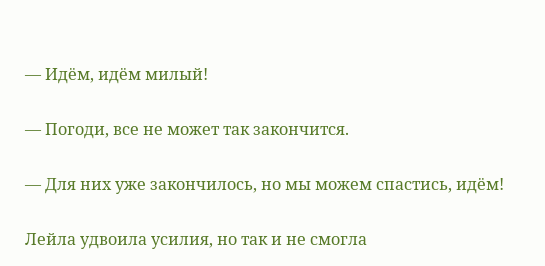— Идём, идём милый!

— Погоди, все не может так закончится.

— Для них уже закончилось, но мы можем спастись, идём!

Лейла удвоила усилия, но так и не смогла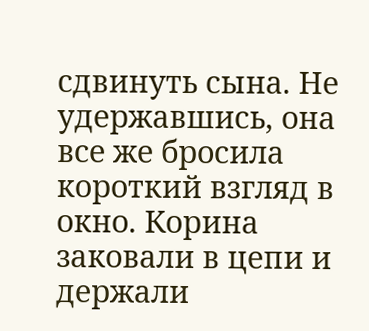сдвинуть сына. Не удержавшись, она все же бросила короткий взгляд в окно. Корина заковали в цепи и держали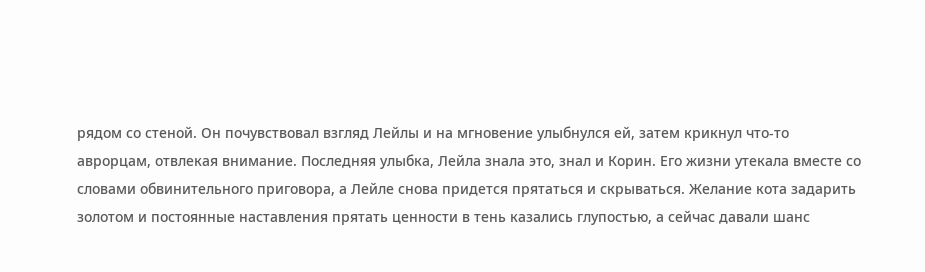рядом со стеной. Он почувствовал взгляд Лейлы и на мгновение улыбнулся ей, затем крикнул что-то аврорцам, отвлекая внимание. Последняя улыбка, Лейла знала это, знал и Корин. Его жизни утекала вместе со словами обвинительного приговора, а Лейле снова придется прятаться и скрываться. Желание кота задарить золотом и постоянные наставления прятать ценности в тень казались глупостью, а сейчас давали шанс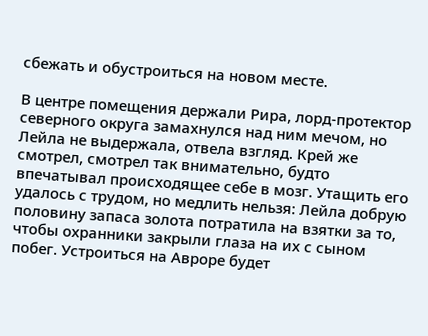сбежать и обустроиться на новом месте.

В центре помещения держали Рира, лорд-протектор северного округа замахнулся над ним мечом, но Лейла не выдержала, отвела взгляд. Крей же смотрел, смотрел так внимательно, будто впечатывал происходящее себе в мозг. Утащить его удалось с трудом, но медлить нельзя: Лейла добрую половину запаса золота потратила на взятки за то, чтобы охранники закрыли глаза на их с сыном побег. Устроиться на Авроре будет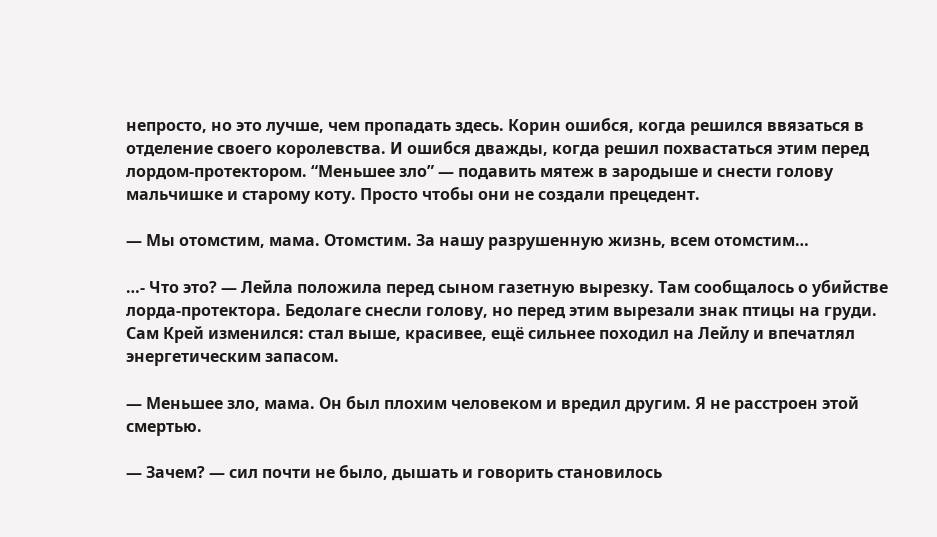непросто, но это лучше, чем пропадать здесь. Корин ошибся, когда решился ввязаться в отделение своего королевства. И ошибся дважды, когда решил похвастаться этим перед лордом-протектором. “Меньшее зло” — подавить мятеж в зародыше и снести голову мальчишке и старому коту. Просто чтобы они не создали прецедент.

— Мы отомстим, мама. Отомстим. За нашу разрушенную жизнь, всем отомстим…

…- Что это? — Лейла положила перед сыном газетную вырезку. Там сообщалось о убийстве лорда-протектора. Бедолаге снесли голову, но перед этим вырезали знак птицы на груди. Сам Крей изменился: стал выше, красивее, ещё сильнее походил на Лейлу и впечатлял энергетическим запасом.

— Меньшее зло, мама. Он был плохим человеком и вредил другим. Я не расстроен этой смертью.

— Зачем? — сил почти не было, дышать и говорить становилось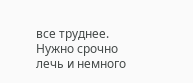все труднее. Нужно срочно лечь и немного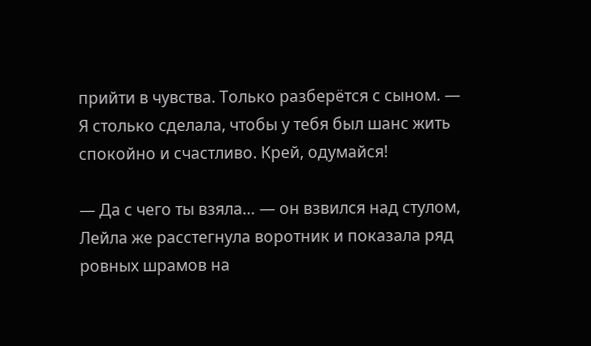прийти в чувства. Только разберётся с сыном. — Я столько сделала, чтобы у тебя был шанс жить спокойно и счастливо. Крей, одумайся!

— Да с чего ты взяла… — он взвился над стулом, Лейла же расстегнула воротник и показала ряд ровных шрамов на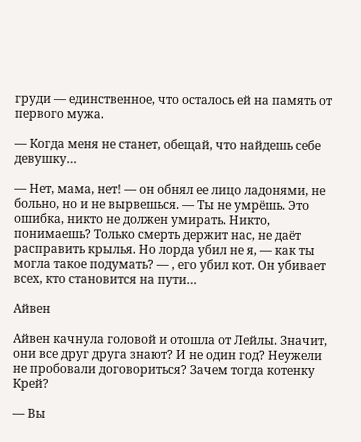груди — единственное, что осталось ей на память от первого мужа.

— Когда меня не станет, обещай, что найдешь себе девушку…

— Нет, мама, нет! — он обнял ее лицо ладонями, не больно, но и не вырвешься. — Ты не умрёшь. Это ошибка, никто не должен умирать. Никто, понимаешь? Только смерть держит нас, не даёт расправить крылья. Но лорда убил не я, — как ты могла такое подумать? — , его убил кот. Он убивает всех, кто становится на пути…

Айвен

Айвен качнула головой и отошла от Лейлы. Значит, они все друг друга знают? И не один год? Неужели не пробовали договориться? Зачем тогда котенку Крей?

— Вы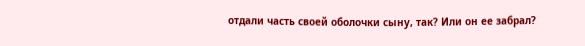отдали часть своей оболочки сыну, так? Или он ее забрал?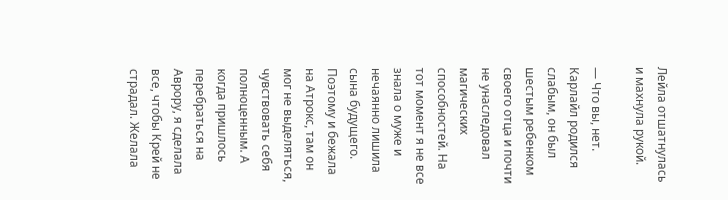Лейла отшатнулась и махнула рукой.

— Что вы, нет. Карлайл родился слабым, он был шестым ребенком своего отца и почти не унаследовал магических способностей. На тот момент я не все знала о муже и нечаянно лишила сына будущего. Поэтому и бежала на Атрокс, там он мог не выделяться, чувствовать себя полноценным. А когда пришлось перебраться на Аврору, я сделала все, чтобы Крей не страдал. Желала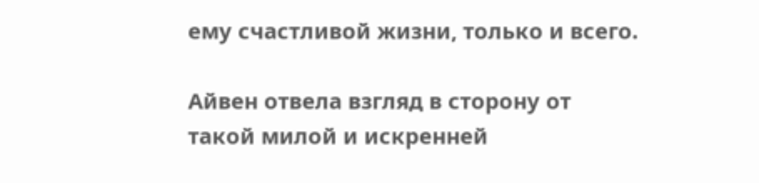ему счастливой жизни, только и всего.

Айвен отвела взгляд в сторону от такой милой и искренней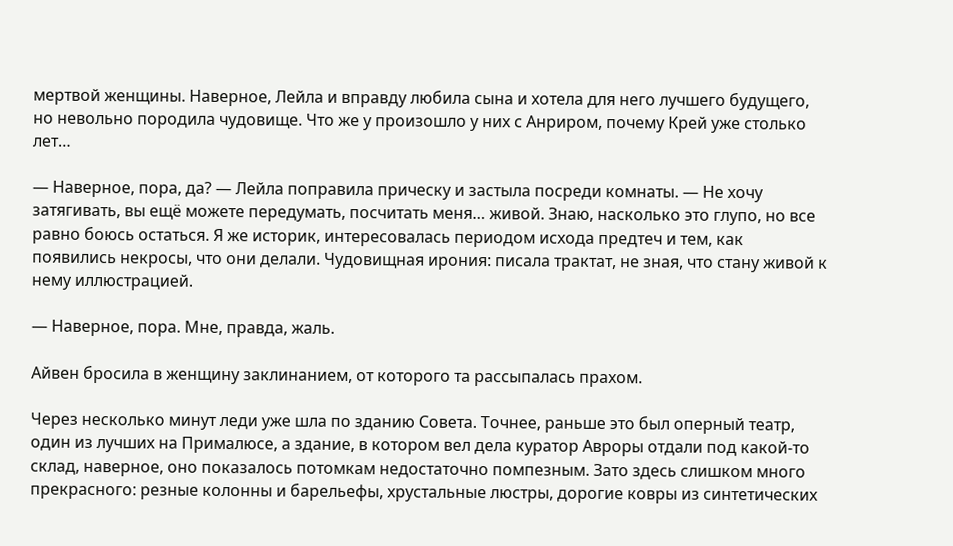мертвой женщины. Наверное, Лейла и вправду любила сына и хотела для него лучшего будущего, но невольно породила чудовище. Что же у произошло у них с Анриром, почему Крей уже столько лет…

— Наверное, пора, да? — Лейла поправила прическу и застыла посреди комнаты. — Не хочу затягивать, вы ещё можете передумать, посчитать меня… живой. Знаю, насколько это глупо, но все равно боюсь остаться. Я же историк, интересовалась периодом исхода предтеч и тем, как появились некросы, что они делали. Чудовищная ирония: писала трактат, не зная, что стану живой к нему иллюстрацией.

— Наверное, пора. Мне, правда, жаль.

Айвен бросила в женщину заклинанием, от которого та рассыпалась прахом.

Через несколько минут леди уже шла по зданию Совета. Точнее, раньше это был оперный театр, один из лучших на Прималюсе, а здание, в котором вел дела куратор Авроры отдали под какой-то склад, наверное, оно показалось потомкам недостаточно помпезным. Зато здесь слишком много прекрасного: резные колонны и барельефы, хрустальные люстры, дорогие ковры из синтетических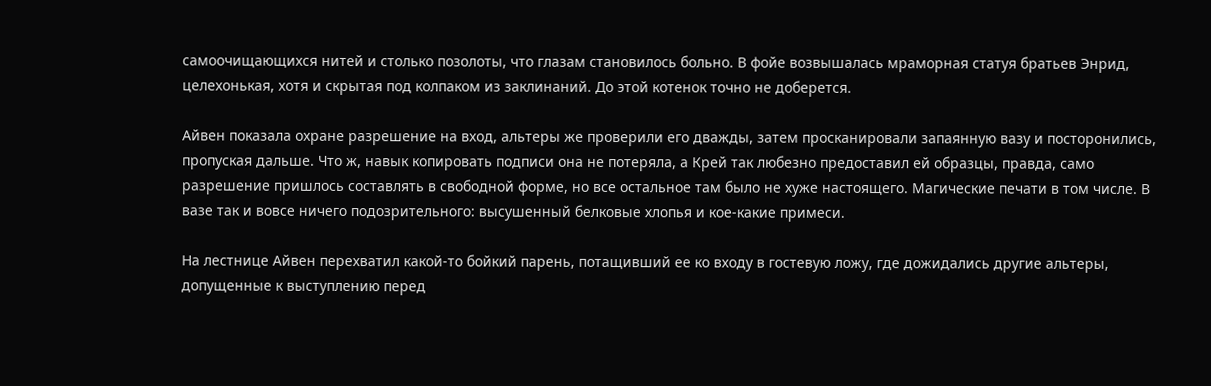самоочищающихся нитей и столько позолоты, что глазам становилось больно. В фойе возвышалась мраморная статуя братьев Энрид, целехонькая, хотя и скрытая под колпаком из заклинаний. До этой котенок точно не доберется.

Айвен показала охране разрешение на вход, альтеры же проверили его дважды, затем просканировали запаянную вазу и посторонились, пропуская дальше. Что ж, навык копировать подписи она не потеряла, а Крей так любезно предоставил ей образцы, правда, само разрешение пришлось составлять в свободной форме, но все остальное там было не хуже настоящего. Магические печати в том числе. В вазе так и вовсе ничего подозрительного: высушенный белковые хлопья и кое-какие примеси.

На лестнице Айвен перехватил какой-то бойкий парень, потащивший ее ко входу в гостевую ложу, где дожидались другие альтеры, допущенные к выступлению перед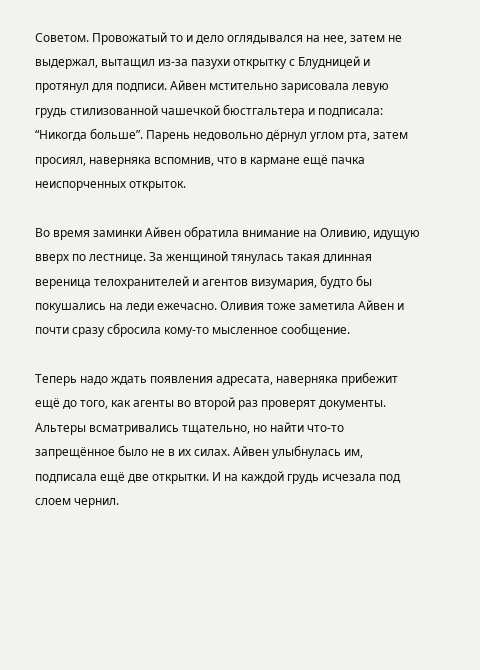Советом. Провожатый то и дело оглядывался на нее, затем не выдержал, вытащил из-за пазухи открытку с Блудницей и протянул для подписи. Айвен мстительно зарисовала левую грудь стилизованной чашечкой бюстгальтера и подписала: “Никогда больше”. Парень недовольно дёрнул углом рта, затем просиял, наверняка вспомнив, что в кармане ещё пачка неиспорченных открыток.

Во время заминки Айвен обратила внимание на Оливию, идущую вверх по лестнице. За женщиной тянулась такая длинная вереница телохранителей и агентов визумария, будто бы покушались на леди ежечасно. Оливия тоже заметила Айвен и почти сразу сбросила кому-то мысленное сообщение.

Теперь надо ждать появления адресата, наверняка прибежит ещё до того, как агенты во второй раз проверят документы. Альтеры всматривались тщательно, но найти что-то запрещённое было не в их силах. Айвен улыбнулась им, подписала ещё две открытки. И на каждой грудь исчезала под слоем чернил.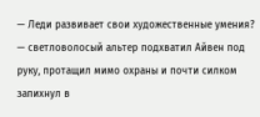— Леди развивает свои художественные умения? — светловолосый альтер подхватил Айвен под руку, протащил мимо охраны и почти силком запихнул в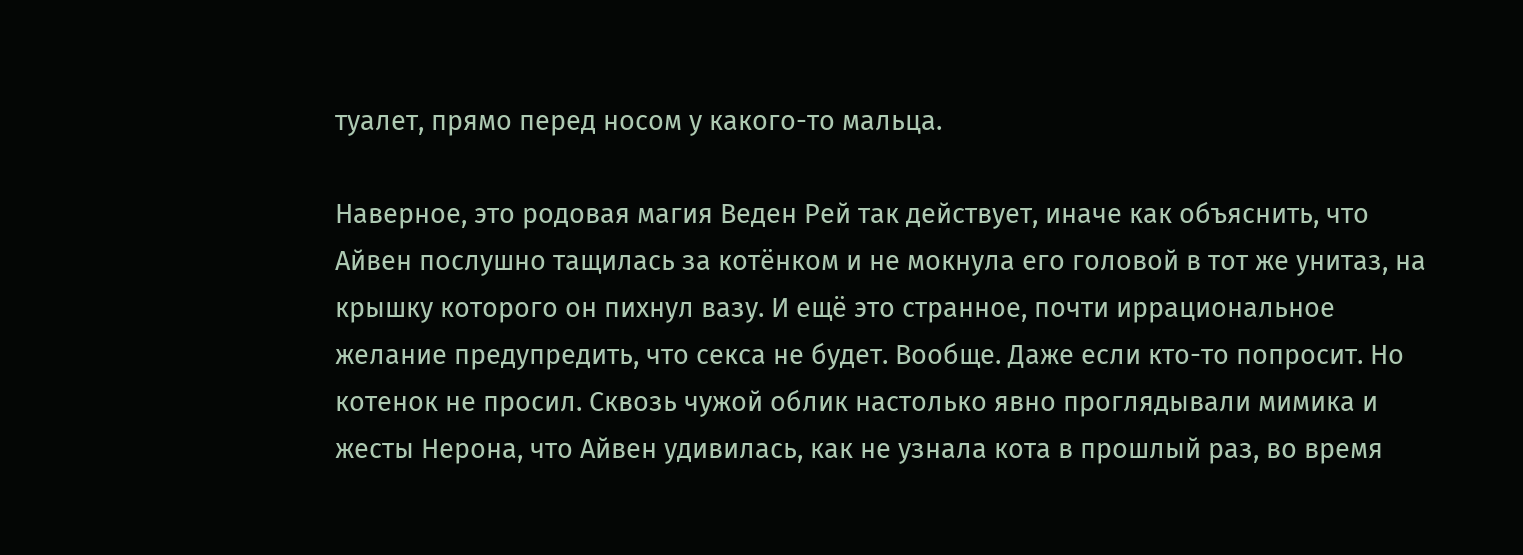туалет, прямо перед носом у какого-то мальца.

Наверное, это родовая магия Веден Рей так действует, иначе как объяснить, что Айвен послушно тащилась за котёнком и не мокнула его головой в тот же унитаз, на крышку которого он пихнул вазу. И ещё это странное, почти иррациональное желание предупредить, что секса не будет. Вообще. Даже если кто-то попросит. Но котенок не просил. Сквозь чужой облик настолько явно проглядывали мимика и жесты Нерона, что Айвен удивилась, как не узнала кота в прошлый раз, во время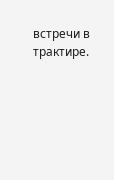встречи в трактире.